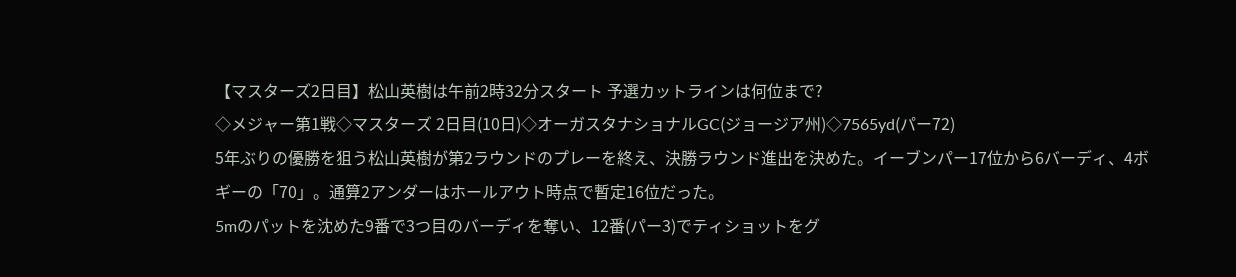【マスターズ2日目】松山英樹は午前2時32分スタート 予選カットラインは何位まで?
◇メジャー第1戦◇マスターズ 2日目(10日)◇オーガスタナショナルGC(ジョージア州)◇7565yd(パー72)
5年ぶりの優勝を狙う松山英樹が第2ラウンドのプレーを終え、決勝ラウンド進出を決めた。イーブンパー17位から6バーディ、4ボギーの「70」。通算2アンダーはホールアウト時点で暫定16位だった。
5mのパットを沈めた9番で3つ目のバーディを奪い、12番(パー3)でティショットをグ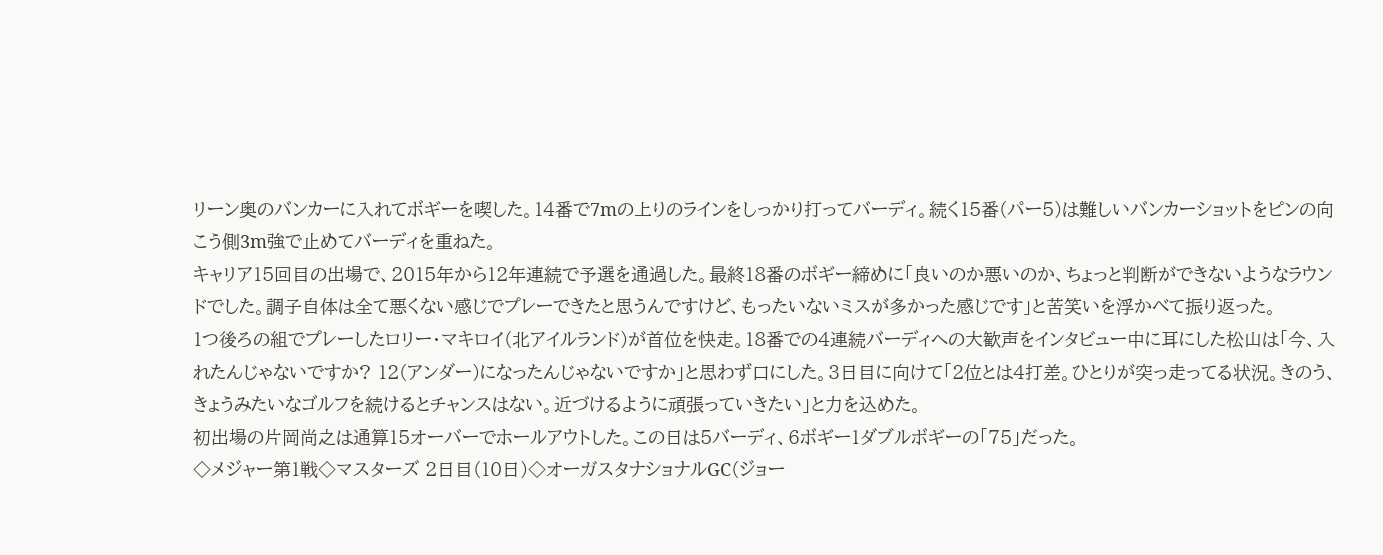リーン奥のバンカーに入れてボギーを喫した。14番で7mの上りのラインをしっかり打ってバーディ。続く15番(パー5)は難しいバンカーショットをピンの向こう側3m強で止めてバーディを重ねた。
キャリア15回目の出場で、2015年から12年連続で予選を通過した。最終18番のボギー締めに「良いのか悪いのか、ちょっと判断ができないようなラウンドでした。調子自体は全て悪くない感じでプレーできたと思うんですけど、もったいないミスが多かった感じです」と苦笑いを浮かべて振り返った。
1つ後ろの組でプレーしたロリー・マキロイ(北アイルランド)が首位を快走。18番での4連続バーディへの大歓声をインタビュー中に耳にした松山は「今、入れたんじゃないですか? 12(アンダー)になったんじゃないですか」と思わず口にした。3日目に向けて「2位とは4打差。ひとりが突っ走ってる状況。きのう、きょうみたいなゴルフを続けるとチャンスはない。近づけるように頑張っていきたい」と力を込めた。
初出場の片岡尚之は通算15オーバーでホールアウトした。この日は5バーディ、6ボギー1ダブルボギーの「75」だった。
◇メジャー第1戦◇マスターズ 2日目(10日)◇オーガスタナショナルGC(ジョー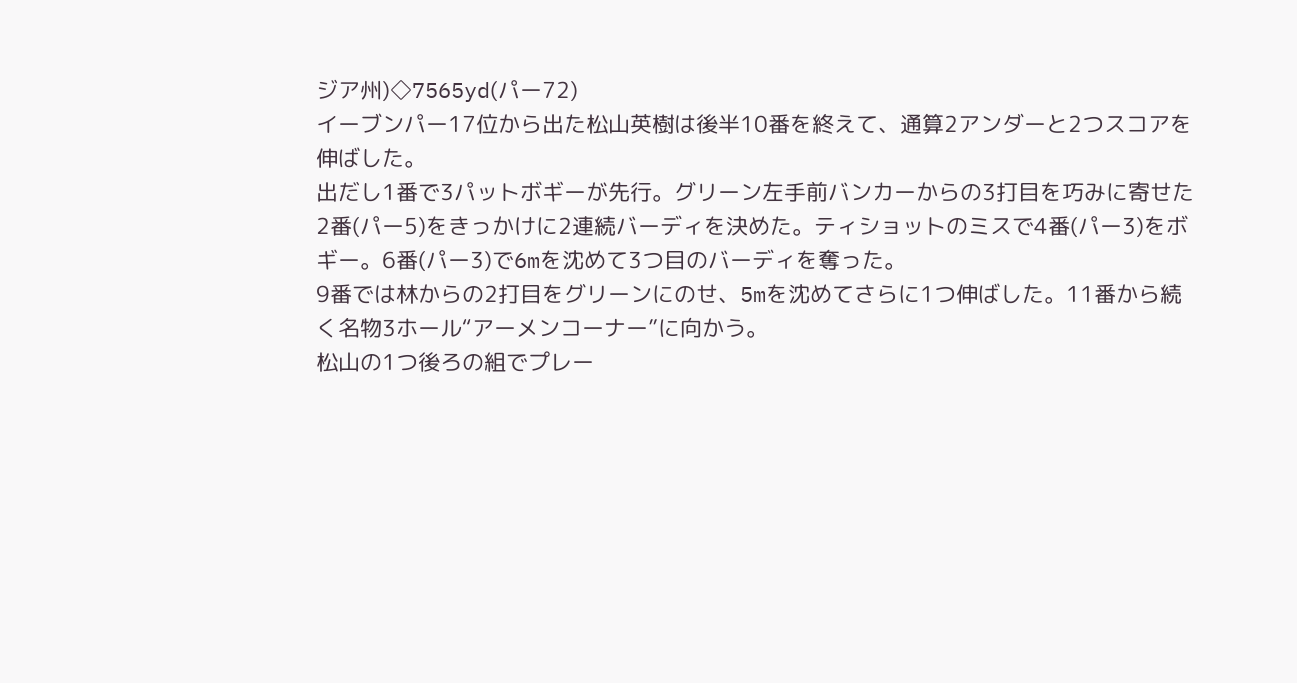ジア州)◇7565yd(パー72)
イーブンパー17位から出た松山英樹は後半10番を終えて、通算2アンダーと2つスコアを伸ばした。
出だし1番で3パットボギーが先行。グリーン左手前バンカーからの3打目を巧みに寄せた2番(パー5)をきっかけに2連続バーディを決めた。ティショットのミスで4番(パー3)をボギー。6番(パー3)で6mを沈めて3つ目のバーディを奪った。
9番では林からの2打目をグリーンにのせ、5mを沈めてさらに1つ伸ばした。11番から続く名物3ホール“アーメンコーナー”に向かう。
松山の1つ後ろの組でプレー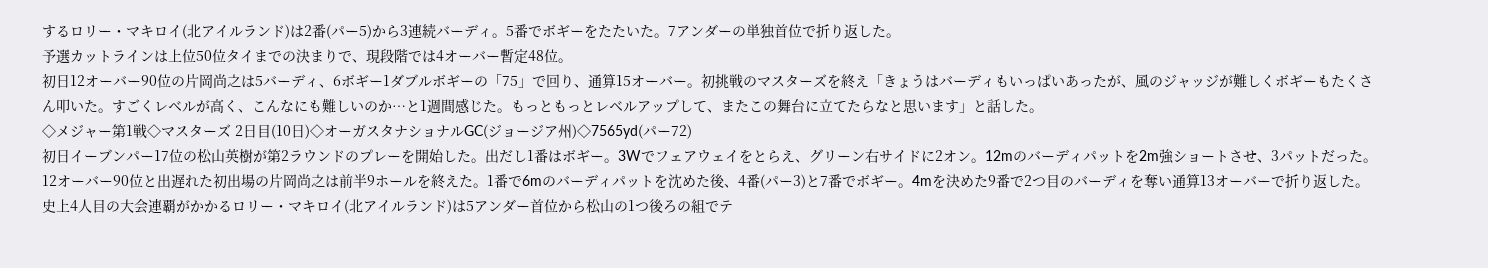するロリー・マキロイ(北アイルランド)は2番(パー5)から3連続バーディ。5番でボギーをたたいた。7アンダーの単独首位で折り返した。
予選カットラインは上位50位タイまでの決まりで、現段階では4オーバー暫定48位。
初日12オーバー90位の片岡尚之は5バーディ、6ボギー1ダブルボギーの「75」で回り、通算15オーバー。初挑戦のマスターズを終え「きょうはバーディもいっぱいあったが、風のジャッジが難しくボギーもたくさん叩いた。すごくレベルが高く、こんなにも難しいのか…と1週間感じた。もっともっとレベルアップして、またこの舞台に立てたらなと思います」と話した。
◇メジャー第1戦◇マスターズ 2日目(10日)◇オーガスタナショナルGC(ジョージア州)◇7565yd(パー72)
初日イーブンパー17位の松山英樹が第2ラウンドのプレーを開始した。出だし1番はボギー。3Wでフェアウェイをとらえ、グリーン右サイドに2オン。12mのバーディパットを2m強ショートさせ、3パットだった。
12オーバー90位と出遅れた初出場の片岡尚之は前半9ホールを終えた。1番で6mのバーディパットを沈めた後、4番(パー3)と7番でボギー。4mを決めた9番で2つ目のバーディを奪い通算13オーバーで折り返した。
史上4人目の大会連覇がかかるロリー・マキロイ(北アイルランド)は5アンダー首位から松山の1つ後ろの組でテ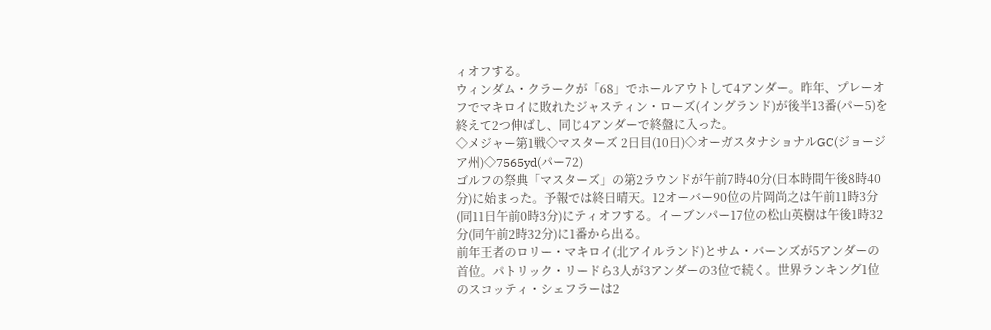ィオフする。
ウィンダム・クラークが「68」でホールアウトして4アンダー。昨年、プレーオフでマキロイに敗れたジャスティン・ローズ(イングランド)が後半13番(パー5)を終えて2つ伸ばし、同じ4アンダーで終盤に入った。
◇メジャー第1戦◇マスターズ 2日目(10日)◇オーガスタナショナルGC(ジョージア州)◇7565yd(パー72)
ゴルフの祭典「マスターズ」の第2ラウンドが午前7時40分(日本時間午後8時40分)に始まった。予報では終日晴天。12オーバー90位の片岡尚之は午前11時3分(同11日午前0時3分)にティオフする。イーブンパー17位の松山英樹は午後1時32分(同午前2時32分)に1番から出る。
前年王者のロリー・マキロイ(北アイルランド)とサム・バーンズが5アンダーの首位。パトリック・リードら3人が3アンダーの3位で続く。世界ランキング1位のスコッティ・シェフラーは2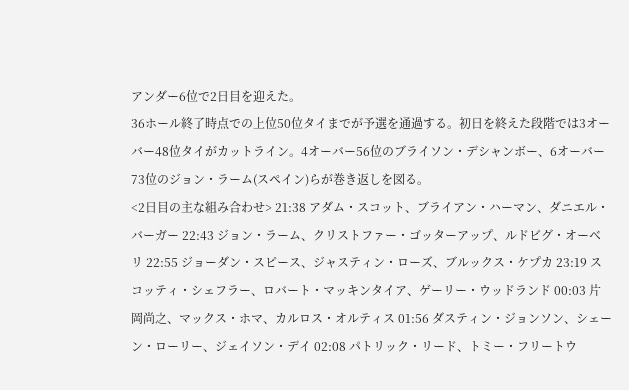アンダー6位で2日目を迎えた。
36ホール終了時点での上位50位タイまでが予選を通過する。初日を終えた段階では3オーバー48位タイがカットライン。4オーバー56位のブライソン・デシャンボー、6オーバー73位のジョン・ラーム(スペイン)らが巻き返しを図る。
<2日目の主な組み合わせ> 21:38 アダム・スコット、ブライアン・ハーマン、ダニエル・バーガー 22:43 ジョン・ラーム、クリストファー・ゴッターアップ、ルドビグ・オーベリ 22:55 ジョーダン・スピース、ジャスティン・ローズ、ブルックス・ケプカ 23:19 スコッティ・シェフラー、ロバート・マッキンタイア、ゲーリー・ウッドランド 00:03 片岡尚之、マックス・ホマ、カルロス・オルティス 01:56 ダスティン・ジョンソン、シェーン・ローリー、ジェイソン・デイ 02:08 パトリック・リード、トミー・フリートウ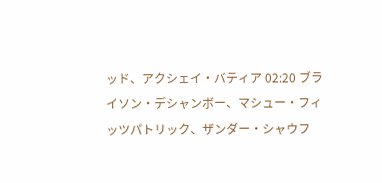ッド、アクシェイ・バティア 02:20 ブライソン・デシャンボー、マシュー・フィッツパトリック、ザンダー・シャウフ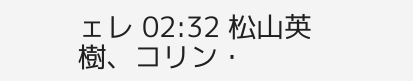ェレ 02:32 松山英樹、コリン・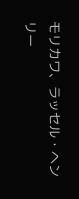モリカワ、ラッセル・ヘンリー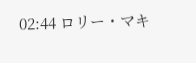02:44 ロリー・マキ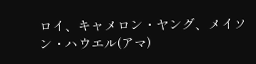ロイ、キャメロン・ヤング、メイソン・ハウエル(アマ)